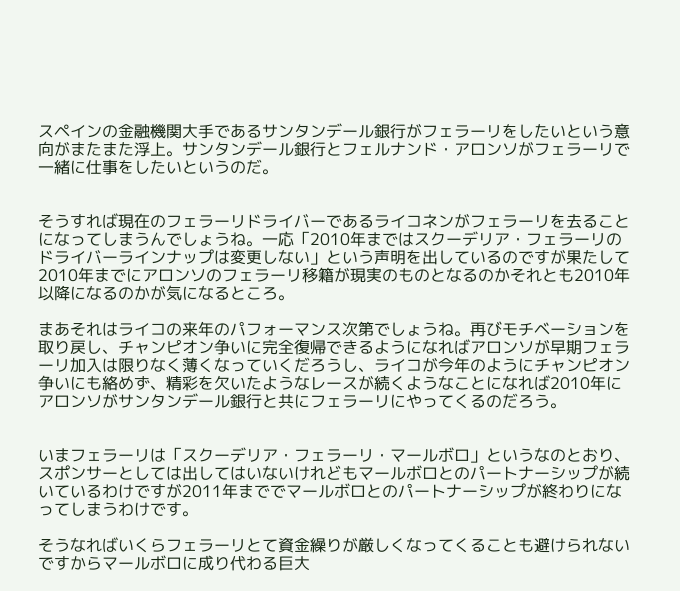スペインの金融機関大手であるサンタンデール銀行がフェラーリをしたいという意向がまたまた浮上。サンタンデール銀行とフェルナンド・アロンソがフェラーリで一緒に仕事をしたいというのだ。


そうすれば現在のフェラーリドライバーであるライコネンがフェラーリを去ることになってしまうんでしょうね。一応「2010年まではスクーデリア・フェラーリのドライバーラインナップは変更しない」という声明を出しているのですが果たして2010年までにアロンソのフェラーリ移籍が現実のものとなるのかそれとも2010年以降になるのかが気になるところ。

まあそれはライコの来年のパフォーマンス次第でしょうね。再びモチベーションを取り戻し、チャンピオン争いに完全復帰できるようになればアロンソが早期フェラーリ加入は限りなく薄くなっていくだろうし、ライコが今年のようにチャンピオン争いにも絡めず、精彩を欠いたようなレースが続くようなことになれば2010年にアロンソがサンタンデール銀行と共にフェラーリにやってくるのだろう。


いまフェラーリは「スクーデリア・フェラーリ・マールボロ」というなのとおり、スポンサーとしては出してはいないけれどもマールボロとのパートナーシップが続いているわけですが2011年まででマールボロとのパートナーシップが終わりになってしまうわけです。

そうなればいくらフェラーリとて資金繰りが厳しくなってくることも避けられないですからマールボロに成り代わる巨大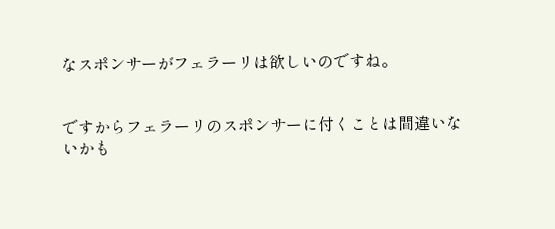なスポンサーがフェラーリは欲しいのですね。


ですからフェラーリのスポンサーに付くことは間違いないかも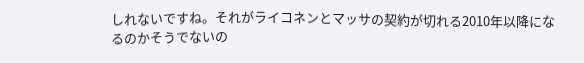しれないですね。それがライコネンとマッサの契約が切れる2010年以降になるのかそうでないの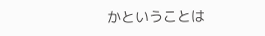かということは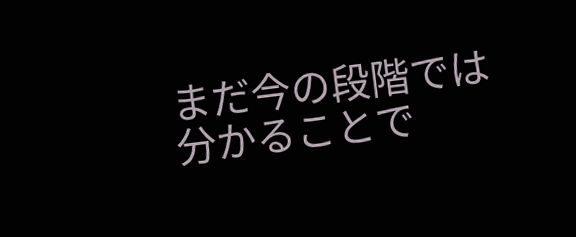まだ今の段階では分かることで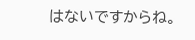はないですからね。